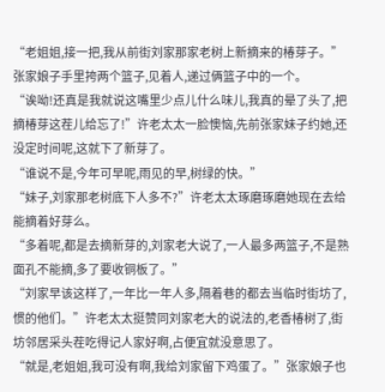“老姐姐,接一把,我从前街刘家那家老树上新摘来的椿芽子。”张家娘子手里挎两个篮子,见着人,递过俩篮子中的一个。
“诶呦!还真是我就说这嘴里少点儿什么味儿,我真的晕了头了,把摘椿芽这茬儿给忘了!”许老太太一脸懊恼,先前张家妹子约她,还没定时间呢,这就下了新芽了。
“谁说不是,今年可早呢,雨见的早,树绿的快。”
“妹子,刘家那老树底下人多不?”许老太太琢磨琢磨她现在去给能摘着好芽么。
“多着呢,都是去摘新芽的,刘家老大说了,一人最多两篮子,不是熟面孔不能摘,多了要收铜板了。”
“刘家早该这样了,一年比一年人多,隔着巷的都去当临时街坊了,惯的他们。”许老太太挺赞同刘家老大的说法的,老香椿树了,街坊邻居采头茬吃得记人家好啊,占便宜就没意思了。
“就是,老姐姐,我可没有啊,我给刘家留下鸡蛋了。”张家娘子也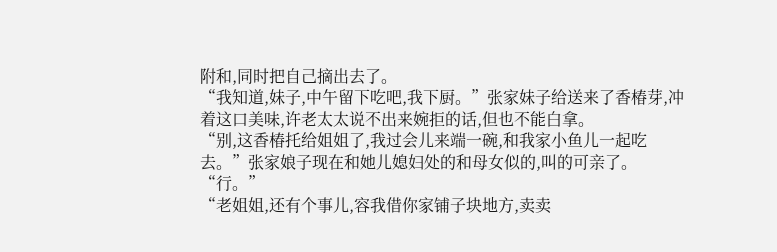附和,同时把自己摘出去了。
“我知道,妹子,中午留下吃吧,我下厨。”张家妹子给送来了香椿芽,冲着这口美味,许老太太说不出来婉拒的话,但也不能白拿。
“别,这香椿托给姐姐了,我过会儿来端一碗,和我家小鱼儿一起吃去。”张家娘子现在和她儿媳妇处的和母女似的,叫的可亲了。
“行。”
“老姐姐,还有个事儿,容我借你家铺子块地方,卖卖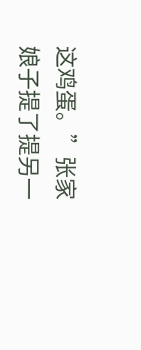这鸡蛋。”张家娘子提了提另一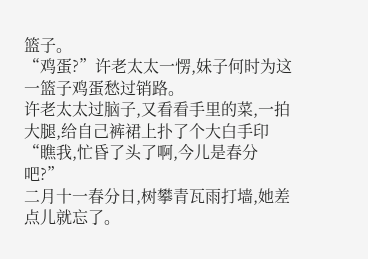篮子。
“鸡蛋?”许老太太一愣,妹子何时为这一篮子鸡蛋愁过销路。
许老太太过脑子,又看看手里的菜,一拍大腿,给自己裤裙上扑了个大白手印“瞧我,忙昏了头了啊,今儿是春分吧?”
二月十一春分日,树攀青瓦雨打墙,她差点儿就忘了。